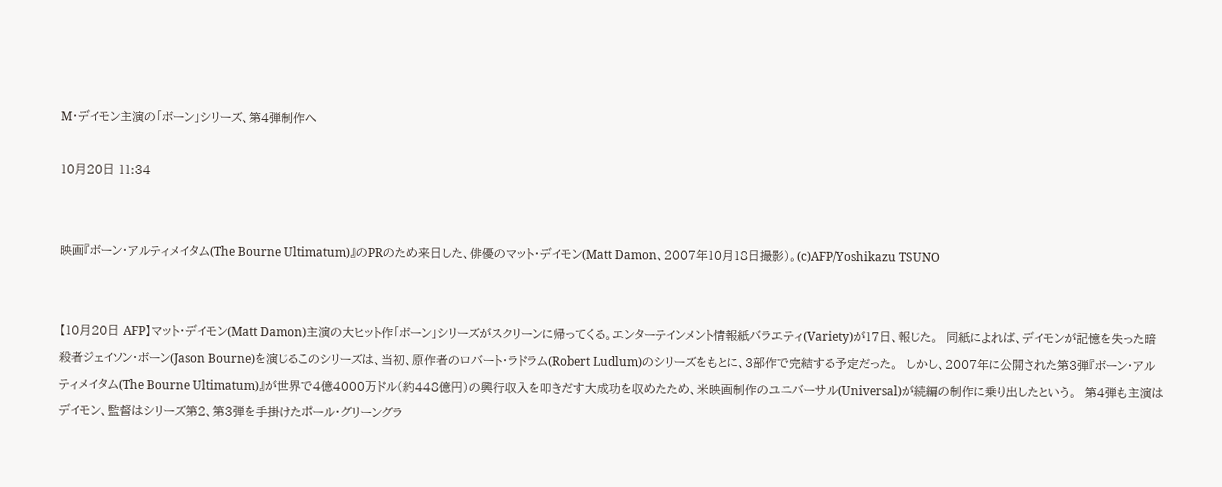M・デイモン主演の「ボーン」シリーズ、第4弾制作へ

10月20日 11:34


映画『ボーン・アルティメイタム(The Bourne Ultimatum)』のPRのため来日した、俳優のマット・デイモン(Matt Damon、2007年10月18日撮影)。(c)AFP/Yoshikazu TSUNO


【10月20日 AFP】マット・デイモン(Matt Damon)主演の大ヒット作「ボーン」シリーズがスクリーンに帰ってくる。エンターテインメント情報紙バラエティ(Variety)が17日、報じた。  同紙によれば、デイモンが記憶を失った暗殺者ジェイソン・ボーン(Jason Bourne)を演じるこのシリーズは、当初、原作者のロバート・ラドラム(Robert Ludlum)のシリーズをもとに、3部作で完結する予定だった。  しかし、2007年に公開された第3弾『ボーン・アルティメイタム(The Bourne Ultimatum)』が世界で4億4000万ドル(約448億円)の興行収入を叩きだす大成功を収めたため、米映画制作のユニバーサル(Universal)が続編の制作に乗り出したという。  第4弾も主演はデイモン、監督はシリーズ第2、第3弾を手掛けたポール・グリーングラ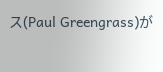ス(Paul Greengrass)が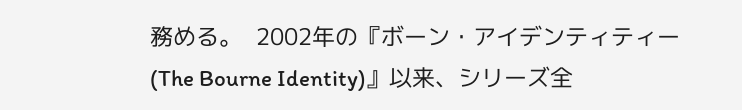務める。  2002年の『ボーン・アイデンティティー(The Bourne Identity)』以来、シリーズ全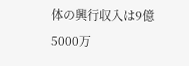体の興行収入は9億5000万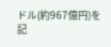ドル(約967億円)を記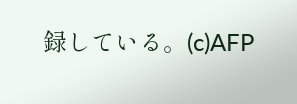録している。(c)AFP